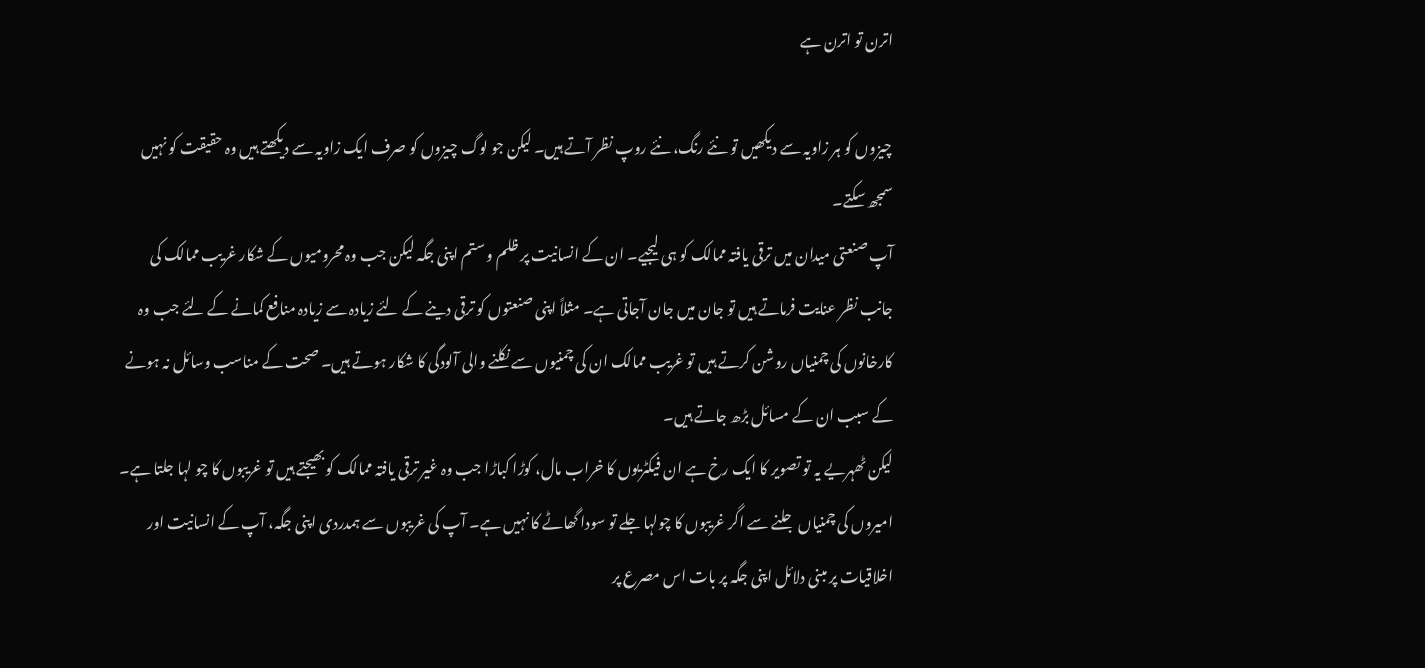اترن تو اترن ہے

چیزوں کو ہر زاویہ سے دیکھیں تو نئے رنگ، نئے روپ نظر آتے ہیں۔ لیکن جو لوگ چیزوں کو صرف ایک زاویہ سے دیکھتے ہیں وہ حقیقت کو نہیں سمجھ سکتے۔
آپ صنعتی میدان میں ترقی یافتہ ممالک کو ہی لیجیے۔ ان کے انسانیت پر ظلم و ستم اپنی جگہ لیکن جب وہ محرومیوں کے شکار غریب ممالک کی جانب نظر عنایت فرماتے ہیں تو جان میں جان آجاتی ہے۔ مثلاً اپنی صنعتوں کو ترقی دینے کے لئے زیادہ سے زیادہ منافع کمانے کے لئے جب وہ کارخانوں کی چمنیاں روشن کرتے ہیں تو غریب ممالک ان کی چمنیوں سے نکلنے والی آلودگی کا شکار ہوتے ہیں۔ صحت کے مناسب وسائل نہ ہونے کے سبب ان کے مسائل بڑھ جاتے ہیں۔
لیکن ٹھہریے یہ تو تصویر کا ایک رخ ہے ان فیکٹریوں کا خراب مال، کوڑا کباڑا جب وہ غیر ترقی یافتہ ممالک کو بھیجتے ہیں تو غریبوں کا چو لہا جلتا ہے۔ امیروں کی چمنیاں جلنے سے اگر غریبوں کا چولہا جلے تو سودا گھاٹے کا نہیں ہے۔ آپ کی غریبوں سے ہمدردی اپنی جگہ، آپ کے انسانیت اور اخلاقیات پر مبنی دلائل اپنی جگہ پر بات اس مصرع پر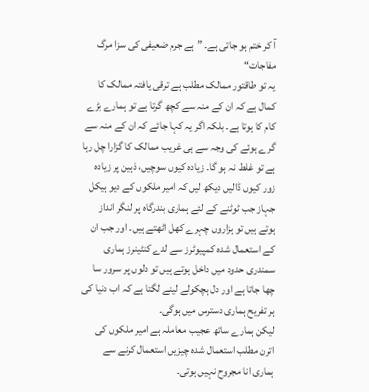آ کر ختم ہو جاتی ہے۔ ”ہے جرم ضعیفی کی سزا مرگ مفاجات“
یہ تو طاقتور ممالک مطلب ہے ترقی یافتہ ممالک کا کمال ہے کہ ان کے منہ سے کچھ گرتا ہے تو ہمارے بڑے کام کا ہوتا ہے۔ بلکہ اگر یہ کہا جائے کہ ان کے منہ سے گرے ہوئے کی وجہ سے ہی غریب ممالک کا گزارا چل رہا ہے تو غلط نہ ہو گا۔ زیادہ کیوں سوچیں، ذہین پر زیادہ زور کیوں ڈالیں دیکھ لیں کہ امیر ملکوں کے دیو ہیکل جہاز جب ٹوٹنے کے لئے ہماری بندرگاہ پر لنگر انداز ہوتے ہیں تو ہزاروں چہرے کھل اٹھتے ہیں۔ اور جب ان کے استعمال شدہ کمپیوٹرز سے لدے کنٹینرز ہماری سمندری حدود میں داخل ہوتے ہیں تو دلوں پر سرور سا چھا جاتا ہے اور دل ہچکولے لینے لگتا ہے کہ اب دنیا کی ہر تفریح ہماری دسترس میں ہوگی۔
لیکن ہمارے ساتھ عجیب معاملہ ہے امیر ملکوں کی اترن مطلب استعمال شدہ چیزیں استعمال کرنے سے ہماری انا مجروح نہیں ہوتی۔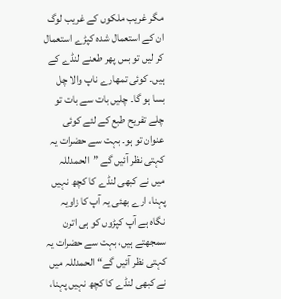مگر غریب ملکوں کے غریب لوگ ان کے استعمال شدہ کپڑے استعمال کر لیں تو بس پھر طعنے لنڈے کے ہیں۔ کوئی تمھارے ناپ والا چل بسا ہو گا۔ چلیں بات سے بات تو چلے تفریح طبع کے لئے کوئی عنوان تو ہو۔ بہت سے حضرات یہ کہتی نظر آئیں گے ”الحمدللہ میں نے کبھی لنڈے کا کچھ نہیں پہنا، ارے بھئی یہ آپ کا زاویہ نگاہ ہے آپ کپڑوں کو ہی اترن سمجھتے ہیں، بہت سے حضرات یہ کہتی نظر آئیں گے“ الحمدللہ میں نے کبھی لنڈے کا کچھ نہیں پہنا،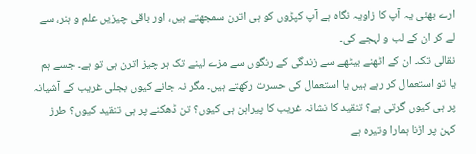ارے بھئی یہ آپ کا زاویہ نگاہ ہے آپ کپڑوں کو ہی اترن سمجھتے ہیں، اور باقی چیزیں علم و ہنر، سے لے کر ان کے لب و لہجے کی۔
نقالی تک۔ ان کے اٹھنے بیٹھے سے زندگی کے رنگوں سے مزے لینے تک ہر چیز اترن ہی تو ہے۔ جسے ہم یا تو استعمال کر رہے ہیں یا استعمال کی حسرت رکھتے ہیں۔ مگر نہ جانے کیوں بجلی غریب کے آشیانہ پر ہی کیوں گرتی ہے؟ تنقید کا نشانہ غریب کا پیراہن ہی کیوں؟ تن ڈھکنے پر ہی تنقید کیوں؟ طرز کہن پر اڑنا ہمارا وتیرہ ہے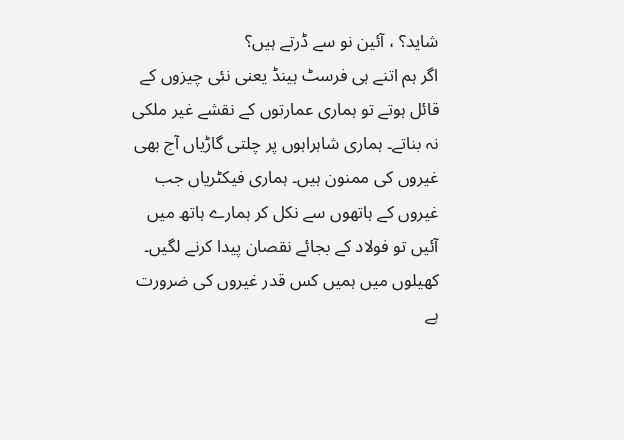شاید؟ ، آئین نو سے ڈرتے ہیں؟
اگر ہم اتنے ہی فرسٹ ہینڈ یعنی نئی چیزوں کے قائل ہوتے تو ہماری عمارتوں کے نقشے غیر ملکی نہ بناتے۔ ہماری شاہراہوں پر چلتی گاڑیاں آج بھی غیروں کی ممنون ہیں۔ ہماری فیکٹریاں جب غیروں کے ہاتھوں سے نکل کر ہمارے ہاتھ میں آئیں تو فولاد کے بجائے نقصان پیدا کرنے لگیں۔ کھیلوں میں ہمیں کس قدر غیروں کی ضرورت ہے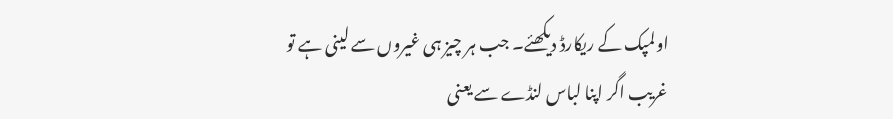اولمپک کے ریکارڈ دیکھئے۔ جب ہر چیز ہی غیروں سے لینی ہے تو غریب اگر اپنا لباس لنڈے سے یعنی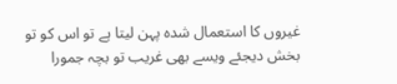غیروں کا استعمال شدہ پہن لیتا ہے تو اس کو تو بخش دیجئے ویسے بھی غریب تو بچہ جمورا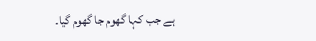ہے جب کہا گھوم جا گھوم گیا۔